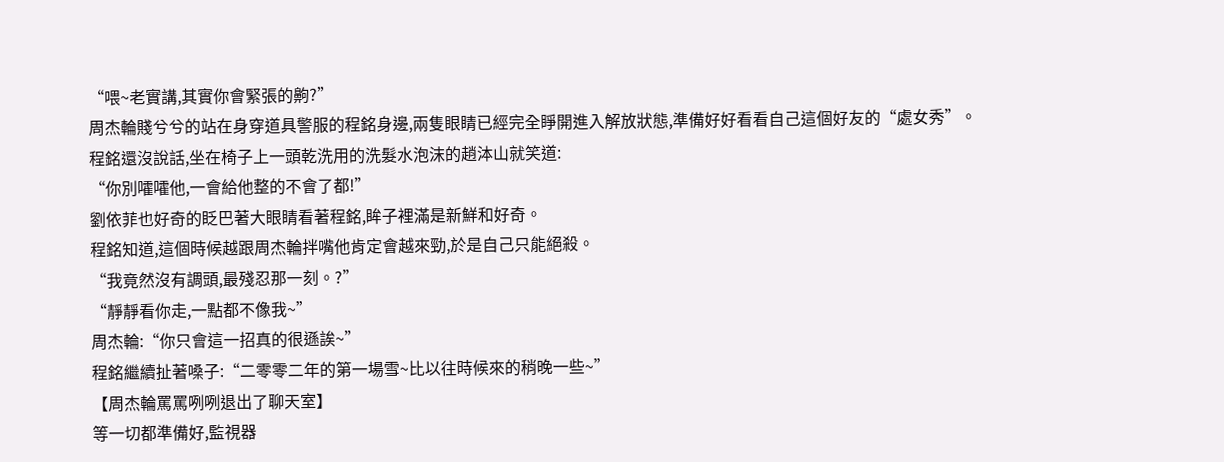“喂~老實講,其實你會緊張的齁?”
周杰輪賤兮兮的站在身穿道具警服的程銘身邊,兩隻眼睛已經完全睜開進入解放狀態,準備好好看看自己這個好友的“處女秀”。
程銘還沒說話,坐在椅子上一頭乾洗用的洗髮水泡沫的趙泍山就笑道:
“你別嚯嚯他,一會給他整的不會了都!”
劉依菲也好奇的眨巴著大眼睛看著程銘,眸子裡滿是新鮮和好奇。
程銘知道,這個時候越跟周杰輪拌嘴他肯定會越來勁,於是自己只能絕殺。
“我竟然沒有調頭,最殘忍那一刻。?”
“靜靜看你走,一點都不像我~”
周杰輪:“你只會這一招真的很遜誒~”
程銘繼續扯著嗓子:“二零零二年的第一場雪~比以往時候來的稍晚一些~”
【周杰輪罵罵咧咧退出了聊天室】
等一切都準備好,監視器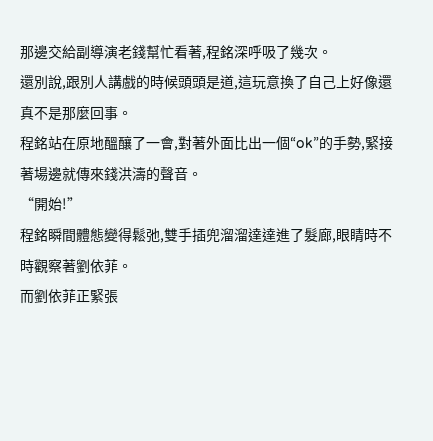那邊交給副導演老錢幫忙看著,程銘深呼吸了幾次。
還別說,跟別人講戲的時候頭頭是道,這玩意換了自己上好像還真不是那麼回事。
程銘站在原地醞釀了一會,對著外面比出一個“ok”的手勢,緊接著場邊就傳來錢洪濤的聲音。
“開始!”
程銘瞬間體態變得鬆弛,雙手插兜溜溜達達進了髮廊,眼睛時不時觀察著劉依菲。
而劉依菲正緊張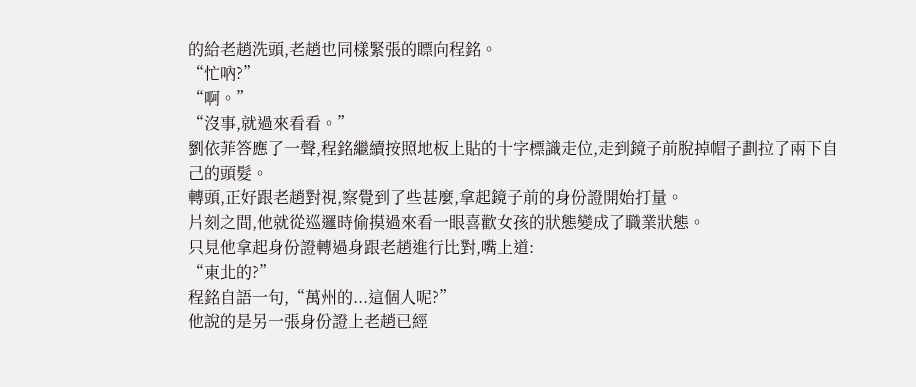的給老趙洗頭,老趙也同樣緊張的瞟向程銘。
“忙吶?”
“啊。”
“沒事,就過來看看。”
劉依菲答應了一聲,程銘繼續按照地板上貼的十字標識走位,走到鏡子前脫掉帽子劃拉了兩下自己的頭髮。
轉頭,正好跟老趙對視,察覺到了些甚麼,拿起鏡子前的身份證開始打量。
片刻之間,他就從巡邏時偷摸過來看一眼喜歡女孩的狀態變成了職業狀態。
只見他拿起身份證轉過身跟老趙進行比對,嘴上道:
“東北的?”
程銘自語一句,“萬州的...這個人呢?”
他說的是另一張身份證上老趙已經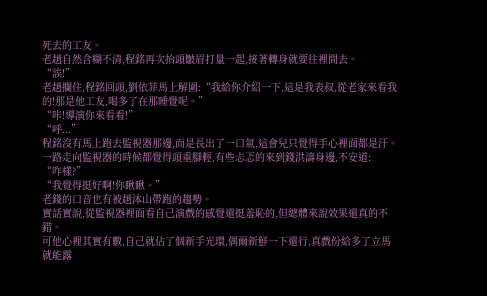死去的工友。
老趙自然含糊不清,程銘再次抬頭皺眉打量一起,接著轉身就要往裡間去。
“誒!”
老趙攔住,程銘回頭,劉依菲馬上解圍:“我給你介紹一下,這是我表叔,從老家來看我的!那是他工友,喝多了在那睡覺呢。”
“咔!導演你來看看!”
“呼...”
程銘沒有馬上跑去監視器那邊,而是長出了一口氣,這會兒只覺得手心裡面都是汗。
一路走向監視器的時候都覺得頭重腳輕,有些忐忑的來到錢洪濤身邊,不安道:
“咋樣?”
“我覺得挺好啊!你瞅瞅。”
老錢的口音也有被趙泍山帶跑的趨勢。
實話實說,從監視器裡面看自己演戲的感覺還挺羞恥的,但總體來說效果還真的不錯。
可他心裡其實有數,自己就佔了個新手光環,偶爾新鮮一下還行,真戲份給多了立馬就能露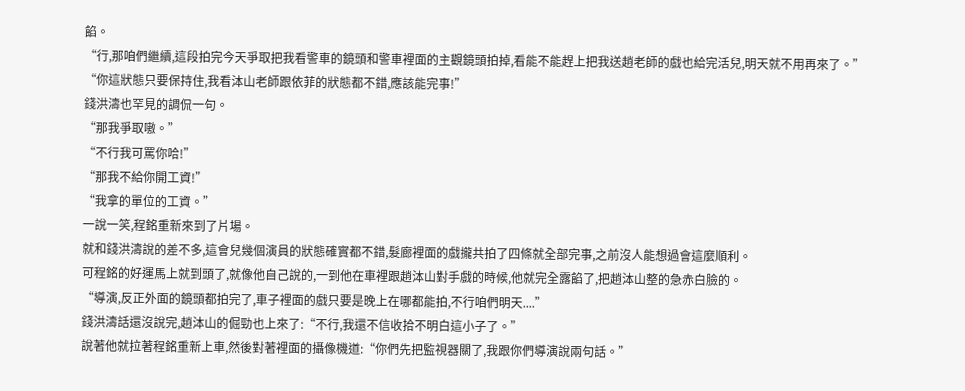餡。
“行,那咱們繼續,這段拍完今天爭取把我看警車的鏡頭和警車裡面的主觀鏡頭拍掉,看能不能趕上把我送趙老師的戲也給完活兒,明天就不用再來了。”
“你這狀態只要保持住,我看泍山老師跟依菲的狀態都不錯,應該能完事!”
錢洪濤也罕見的調侃一句。
“那我爭取嗷。”
“不行我可罵你哈!”
“那我不給你開工資!”
“我拿的單位的工資。”
一說一笑,程銘重新來到了片場。
就和錢洪濤說的差不多,這會兒幾個演員的狀態確實都不錯,髮廊裡面的戲攏共拍了四條就全部完事,之前沒人能想過會這麼順利。
可程銘的好運馬上就到頭了,就像他自己說的,一到他在車裡跟趙泍山對手戲的時候,他就完全露餡了,把趙泍山整的急赤白臉的。
“導演,反正外面的鏡頭都拍完了,車子裡面的戲只要是晚上在哪都能拍,不行咱們明天....”
錢洪濤話還沒說完,趙泍山的倔勁也上來了:“不行,我還不信收拾不明白這小子了。”
說著他就拉著程銘重新上車,然後對著裡面的攝像機道:“你們先把監視器關了,我跟你們導演說兩句話。”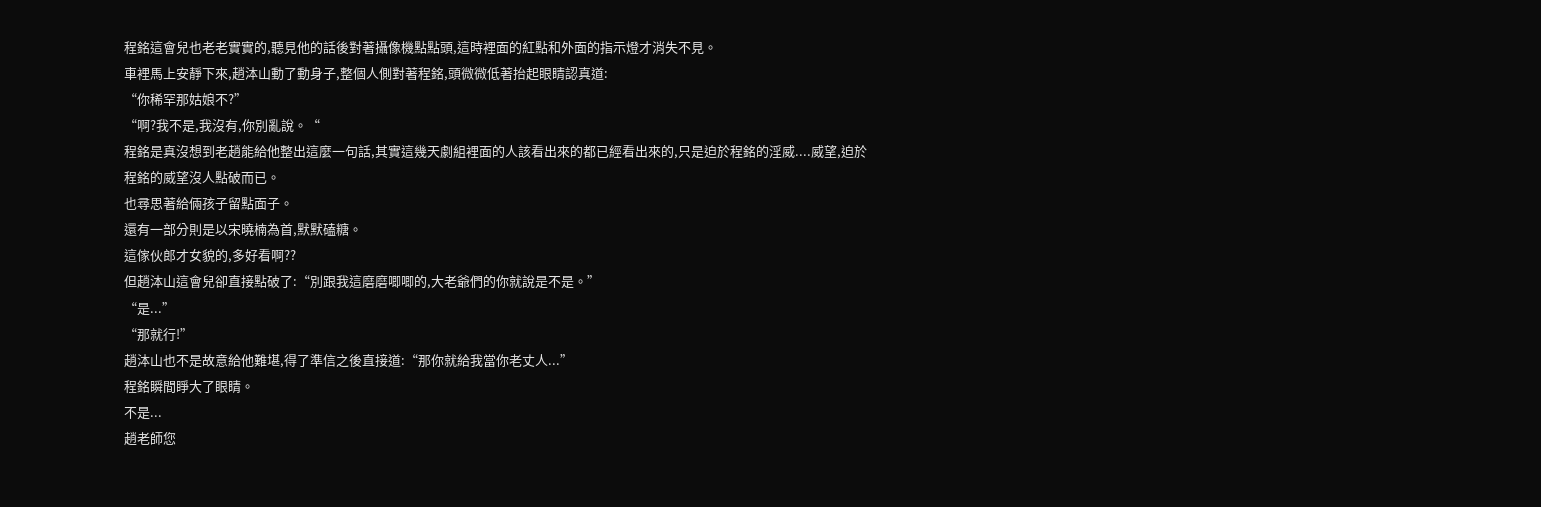程銘這會兒也老老實實的,聽見他的話後對著攝像機點點頭,這時裡面的紅點和外面的指示燈才消失不見。
車裡馬上安靜下來,趙泍山動了動身子,整個人側對著程銘,頭微微低著抬起眼睛認真道:
“你稀罕那姑娘不?”
“啊?我不是,我沒有,你別亂說。“
程銘是真沒想到老趙能給他整出這麼一句話,其實這幾天劇組裡面的人該看出來的都已經看出來的,只是迫於程銘的淫威....威望,迫於程銘的威望沒人點破而已。
也尋思著給倆孩子留點面子。
還有一部分則是以宋曉楠為首,默默磕糖。
這傢伙郎才女貌的,多好看啊??
但趙泍山這會兒卻直接點破了:“別跟我這磨磨唧唧的,大老爺們的你就說是不是。”
“是...”
“那就行!”
趙泍山也不是故意給他難堪,得了準信之後直接道:“那你就給我當你老丈人...”
程銘瞬間睜大了眼睛。
不是...
趙老師您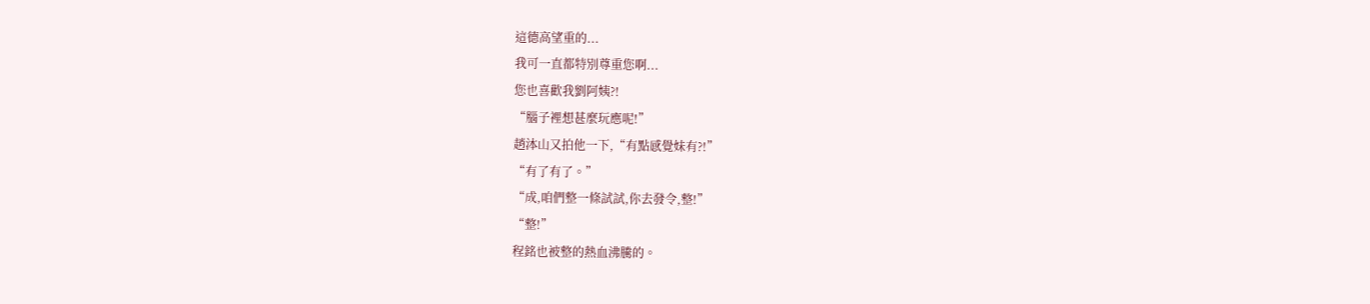這德高望重的...
我可一直都特別尊重您啊...
您也喜歡我劉阿姨?!
“腦子裡想甚麼玩應呢!”
趙泍山又拍他一下,“有點感覺妹有?!”
“有了有了。”
“成,咱們整一條試試,你去發令,整!”
“整!”
程銘也被整的熱血沸騰的。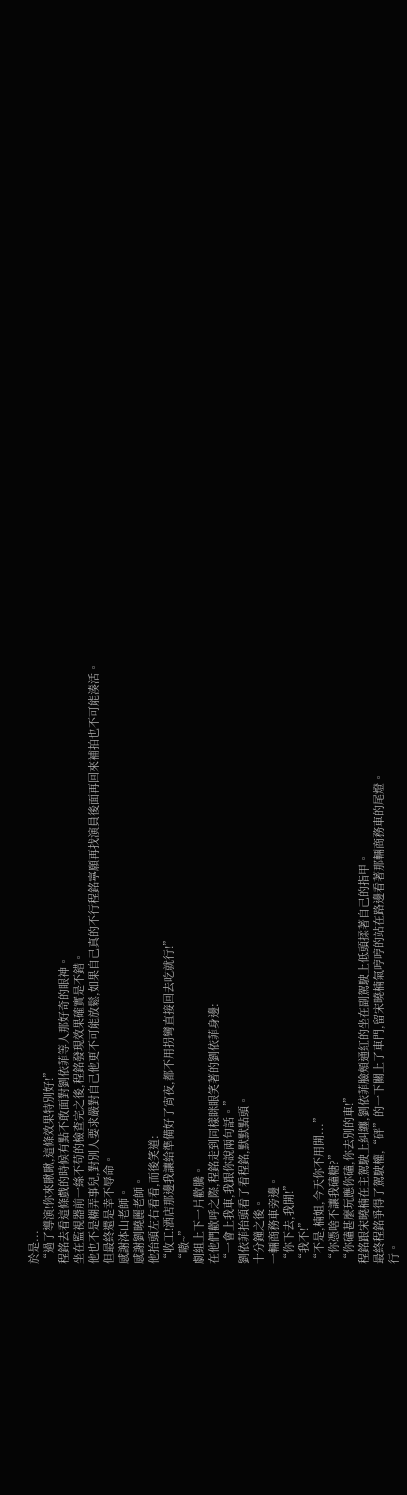於是...
“過了導演!你來瞅瞅,這條效果特別好!”
程銘去看這條戲的時候有點不敢面對劉依菲等人那好奇的眼神。
坐在監視器前一絲不苟的檢查完之後,程銘發現效果確實是不錯。
他也不是糊弄事兒,對別人要求嚴對自己他更不可能放鬆,如果自己真的不行程銘寧願再找演員後面再回來補拍也不可能湊活。
但最終還是幸不辱命。
感謝泍山老師。
感謝劉曉麗老師。
他抬頭左右看看,而後笑道:
“收工!酒店那邊我讓給準備好了宵夜,都不用拐彎直接回去吃就行!”
“嗷~”
劇組上下一片歡騰。
在他們歡呼之際,程銘走到同樣眯眼笑著的劉依菲身邊:
“一會上我車,我跟你說兩句話。”
劉依菲抬頭看了看程銘,默默點頭。
十分鐘之後。
一輛商務車旁邊。
“你下去,我開!”
“我不!”
“不是,楠姐,今天你不用開...”
“你憑啥不讓我磕糖?”
“你磕甚麼玩應你磕,你去別的車!”
程銘跟宋曉楠在主駕駛上糾纏,劉依菲臉頰通紅的坐在副駕駛上低頭揉著自己的指甲。
最終程銘爭得了駕駛權,“砰”的一下關上了車門,留宋曉楠氣哼哼的站在路邊看著那輛商務車的尾燈。
行。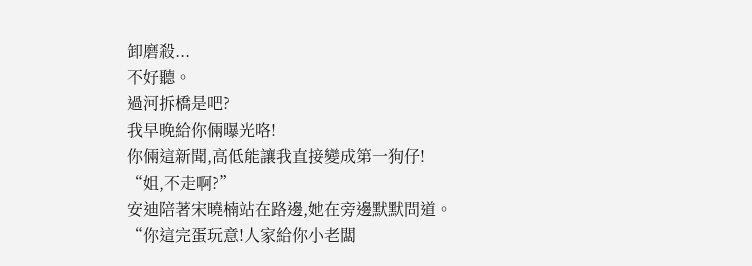卸磨殺...
不好聽。
過河拆橋是吧?
我早晚給你倆曝光咯!
你倆這新聞,高低能讓我直接變成第一狗仔!
“姐,不走啊?”
安迪陪著宋曉楠站在路邊,她在旁邊默默問道。
“你這完蛋玩意!人家給你小老闆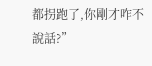都拐跑了,你剛才咋不說話?”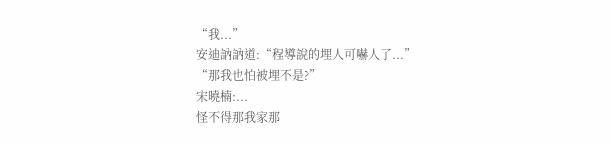“我...”
安迪訥訥道:“程導說的埋人可嚇人了...”
“那我也怕被埋不是?”
宋曉楠:...
怪不得那我家那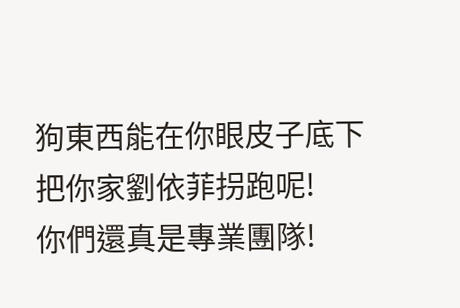狗東西能在你眼皮子底下把你家劉依菲拐跑呢!
你們還真是專業團隊!